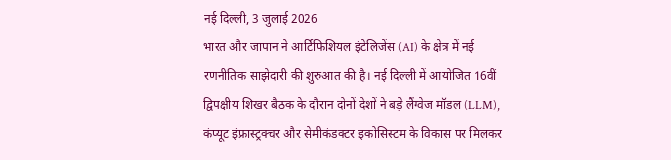नई दिल्ली, 3 जुलाई 2026
भारत और जापान ने आर्टिफिशियल इंटेलिजेंस (AI) के क्षेत्र में नई रणनीतिक साझेदारी की शुरुआत की है। नई दिल्ली में आयोजित 16वीं द्विपक्षीय शिखर बैठक के दौरान दोनों देशों ने बड़े लैंग्वेज मॉडल (LLM), कंप्यूट इंफ्रास्ट्रक्चर और सेमीकंडक्टर इकोसिस्टम के विकास पर मिलकर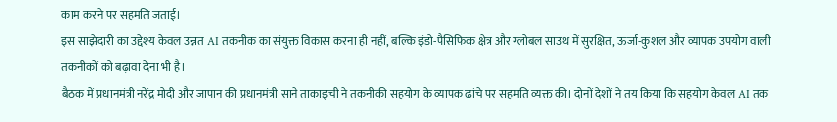काम करने पर सहमति जताई।
इस साझेदारी का उद्देश्य केवल उन्नत AI तकनीक का संयुक्त विकास करना ही नहीं, बल्कि इंडो-पैसिफिक क्षेत्र और ग्लोबल साउथ में सुरक्षित, ऊर्जा-कुशल और व्यापक उपयोग वाली तकनीकों को बढ़ावा देना भी है।
बैठक में प्रधानमंत्री नरेंद्र मोदी और जापान की प्रधानमंत्री साने ताकाइची ने तकनीकी सहयोग के व्यापक ढांचे पर सहमति व्यक्त की। दोनों देशों ने तय किया कि सहयोग केवल AI तक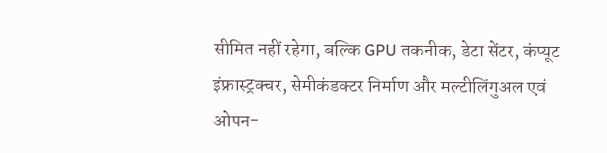सीमित नहीं रहेगा, बल्कि GPU तकनीक, डेटा सेंटर, कंप्यूट इंफ्रास्ट्रक्चर, सेमीकंडक्टर निर्माण और मल्टीलिंगुअल एवं ओपन-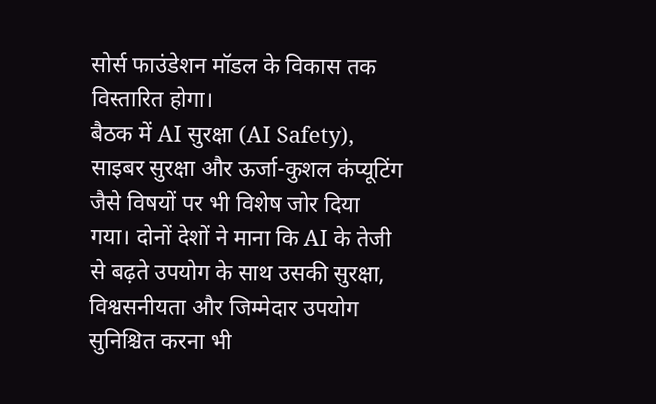सोर्स फाउंडेशन मॉडल के विकास तक विस्तारित होगा।
बैठक में AI सुरक्षा (AI Safety), साइबर सुरक्षा और ऊर्जा-कुशल कंप्यूटिंग जैसे विषयों पर भी विशेष जोर दिया गया। दोनों देशों ने माना कि AI के तेजी से बढ़ते उपयोग के साथ उसकी सुरक्षा, विश्वसनीयता और जिम्मेदार उपयोग सुनिश्चित करना भी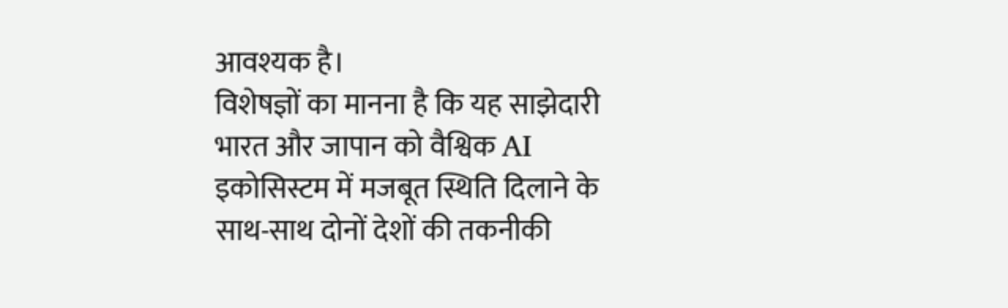आवश्यक है।
विशेषज्ञों का मानना है कि यह साझेदारी भारत और जापान को वैश्विक AI इकोसिस्टम में मजबूत स्थिति दिलाने के साथ-साथ दोनों देशों की तकनीकी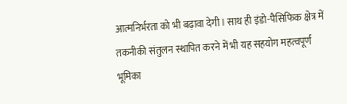आत्मनिर्भरता को भी बढ़ावा देगी। साथ ही इंडो-पैसिफिक क्षेत्र में तकनीकी संतुलन स्थापित करने में भी यह सहयोग महत्वपूर्ण भूमिका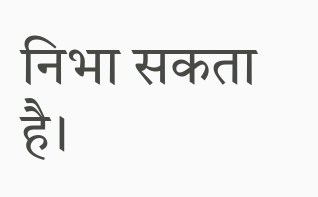निभा सकता है।